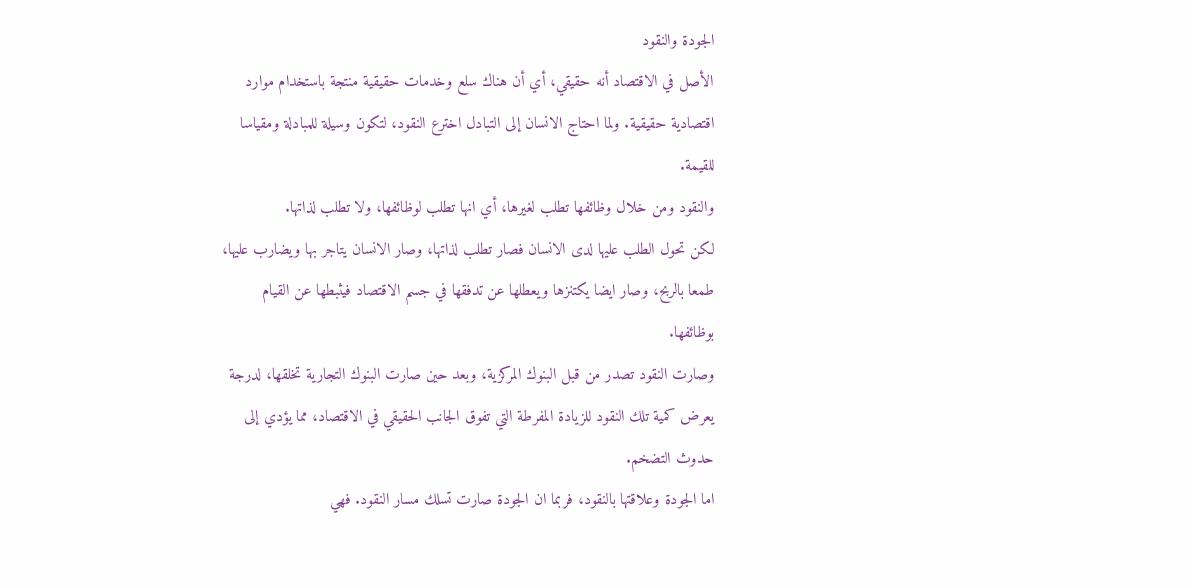الجودة والنقود
الأصل في الاقتصاد أنه حقيقي، أي أن هناك سلع وخدمات حقيقية منتجة باستخدام موارد اقتصادية حقيقية. ولما احتاج الانسان إلى التبادل اخترع النقود، لتكون وسيلة للمبادلة ومقياسا للقيمة.
والنقود ومن خلال وظائفها تطلب لغيرها، أي انها تطلب لوظائفها، ولا تطلب لذاتها.
لكن تحول الطلب عليها لدى الانسان فصار تطلب لذاتها، وصار الانسان يتاجر بها ويضارب عليها، طمعا بالربح، وصار ايضا يكتنزها ويعطلها عن تدفقها في جسم الاقتصاد فيثبطها عن القيام بوظائفها.
وصارت النقود تصدر من قبل البنوك المركزية، وبعد حين صارت البنوك التجارية تخلقها، لدرجة يعرض كمية تلك النقود للزيادة المفرطة التي تفوق الجانب الحقيقي في الاقتصاد، مما يؤدي إلى حدوث التضخم.
اما الجودة وعلاقتها بالنقود، فربما ان الجودة صارت تسلك مسار النقود. فهي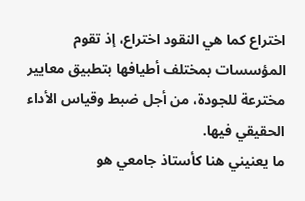اختراع كما هي النقود اختراع، إذ تقوم المؤسسات بمختلف أطيافها بتطبيق معايير مخترعة للجودة، من أجل ضبط وقياس الأداء الحقيقي فيها.
ما يعنيني هنا كأستاذ جامعي هو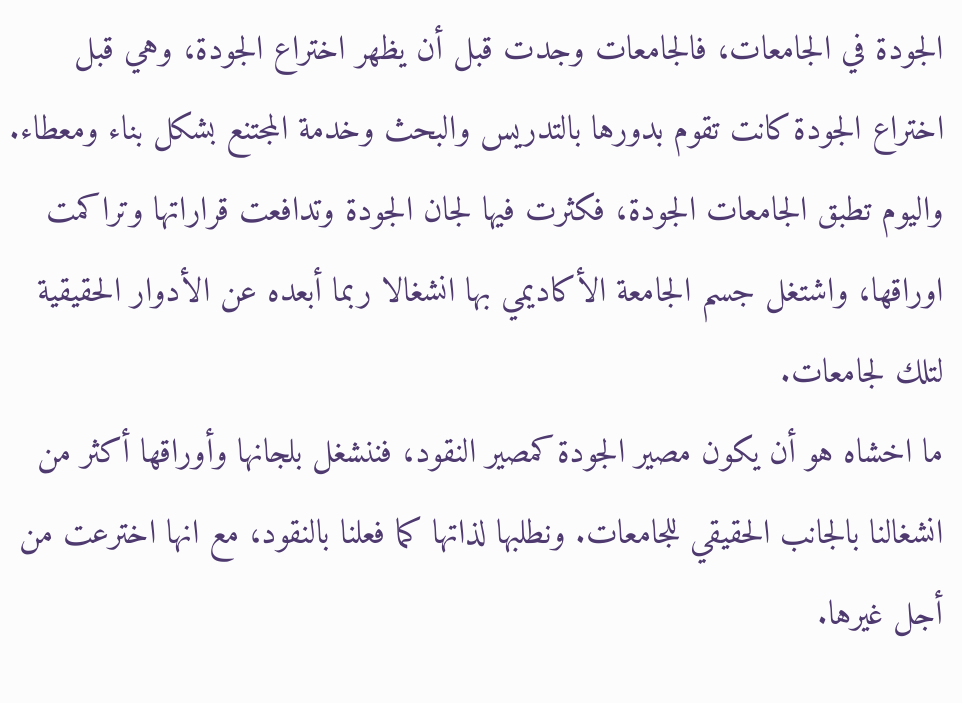الجودة في الجامعات، فالجامعات وجدت قبل أن يظهر اختراع الجودة، وهي قبل اختراع الجودة كانت تقوم بدورها بالتدريس والبحث وخدمة المجتنع بشكل بناء ومعطاء.
واليوم تطبق الجامعات الجودة، فكثرت فيها لجان الجودة وتدافعت قراراتها وتراكمت اوراقها، واشتغل جسم الجامعة الأكاديمي بها انشغالا ربما أبعده عن الأدوار الحقيقية لتلك لجامعات.
ما اخشاه هو أن يكون مصير الجودة كمصير النقود، فننشغل بلجانها وأوراقها أكثر من انشغالنا بالجانب الحقيقي للجامعات. ونطلبها لذاتها كما فعلنا بالنقود، مع انها اخترعت من أجل غيرها.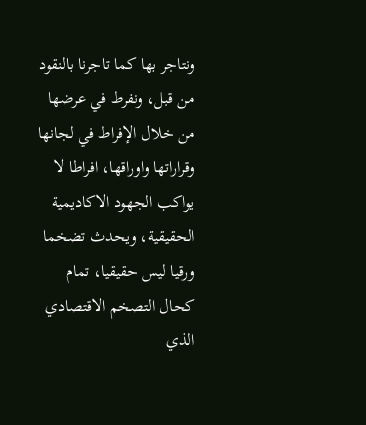ونتاجر بها كما تاجرنا بالنقود من قبل، ونفرط في عرضها من خلال الإفراط في لجانها وقراراتها واوراقها، افراطا لا يواكب الجهود الاكاديمية الحقيقية، ويحدث تضخما ورقيا ليس حقيقيا، تمام كحال التصخم الاقتصادي الذي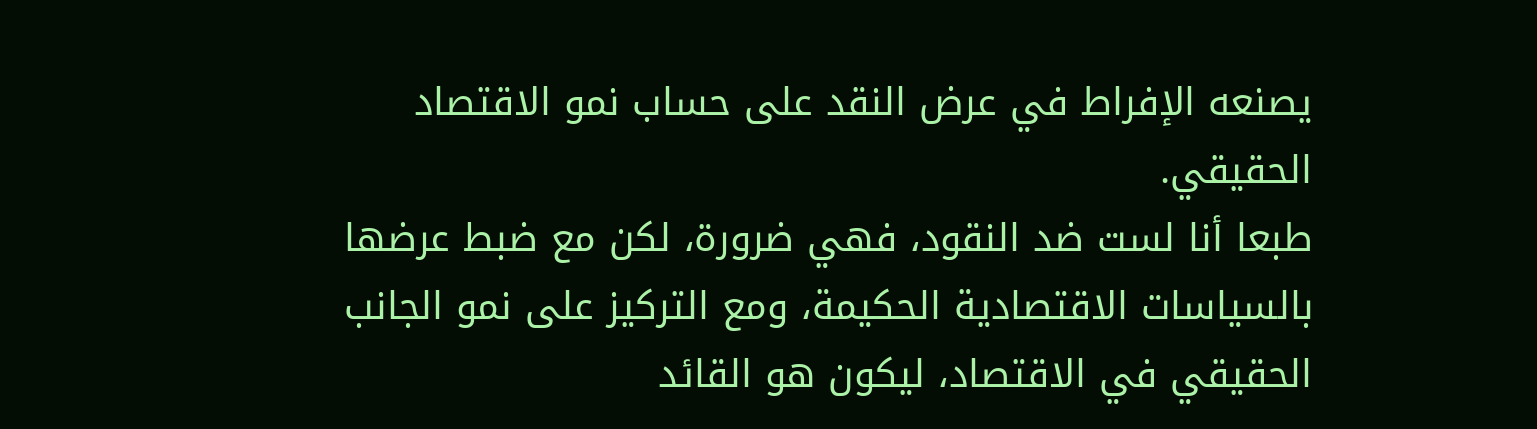يصنعه الإفراط في عرض النقد على حساب نمو الاقتصاد الحقيقي.
طبعا أنا لست ضد النقود، فهي ضرورة، لكن مع ضبط عرضها بالسياسات الاقتصادية الحكيمة، ومع التركيز على نمو الجانب الحقيقي في الاقتصاد، ليكون هو القائد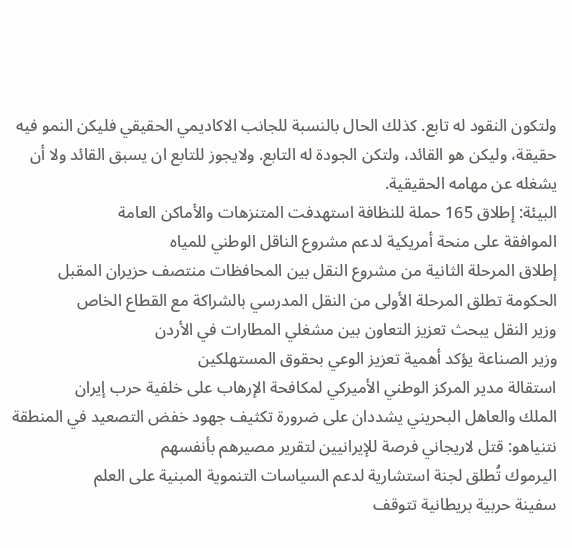ولتكون النقود له تابع. كذلك الحال بالنسبة للجانب الاكاديمي الحقيقي فليكن النمو فيه حقيقة، وليكن هو القائد، ولتكن الجودة له التابع. ولايجوز للتابع ان يسبق القائد ولا أن يشغله عن مهامه الحقيقية.
البيئة: إطلاق 165 حملة للنظافة استهدفت المتنزهات والأماكن العامة
الموافقة على منحة أمريكية لدعم مشروع الناقل الوطني للمياه
إطلاق المرحلة الثانية من مشروع النقل بين المحافظات منتصف حزيران المقبل
الحكومة تطلق المرحلة الأولى من النقل المدرسي بالشراكة مع القطاع الخاص
وزير النقل يبحث تعزيز التعاون بين مشغلي المطارات في الأردن
وزير الصناعة يؤكد أهمية تعزيز الوعي بحقوق المستهلكين
استقالة مدير المركز الوطني الأميركي لمكافحة الإرهاب على خلفية حرب إيران
الملك والعاهل البحريني يشددان على ضرورة تكثيف جهود خفض التصعيد في المنطقة
نتنياهو: قتل لاريجاني فرصة للإيرانيين لتقرير مصيرهم بأنفسهم
اليرموك تُطلق لجنة استشارية لدعم السياسات التنموية المبنية على العلم
سفينة حربية بريطانية تتوقف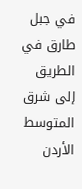في جبل طارق في الطريق إلى شرق المتوسط
الأردن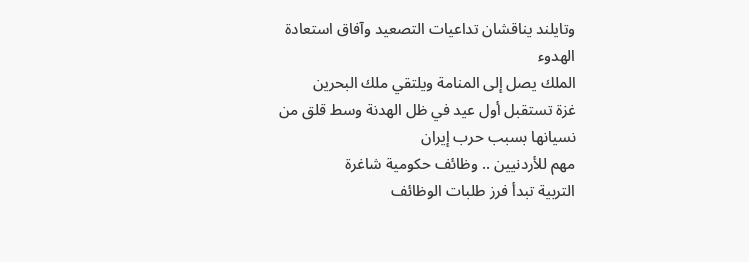وتايلند يناقشان تداعيات التصعيد وآفاق استعادة الهدوء
الملك يصل إلى المنامة ويلتقي ملك البحرين
غزة تستقبل أول عيد في ظل الهدنة وسط قلق من نسيانها بسبب حرب إيران
مهم للأردنيين .. وظائف حكومية شاغرة
التربية تبدأ فرز طلبات الوظائف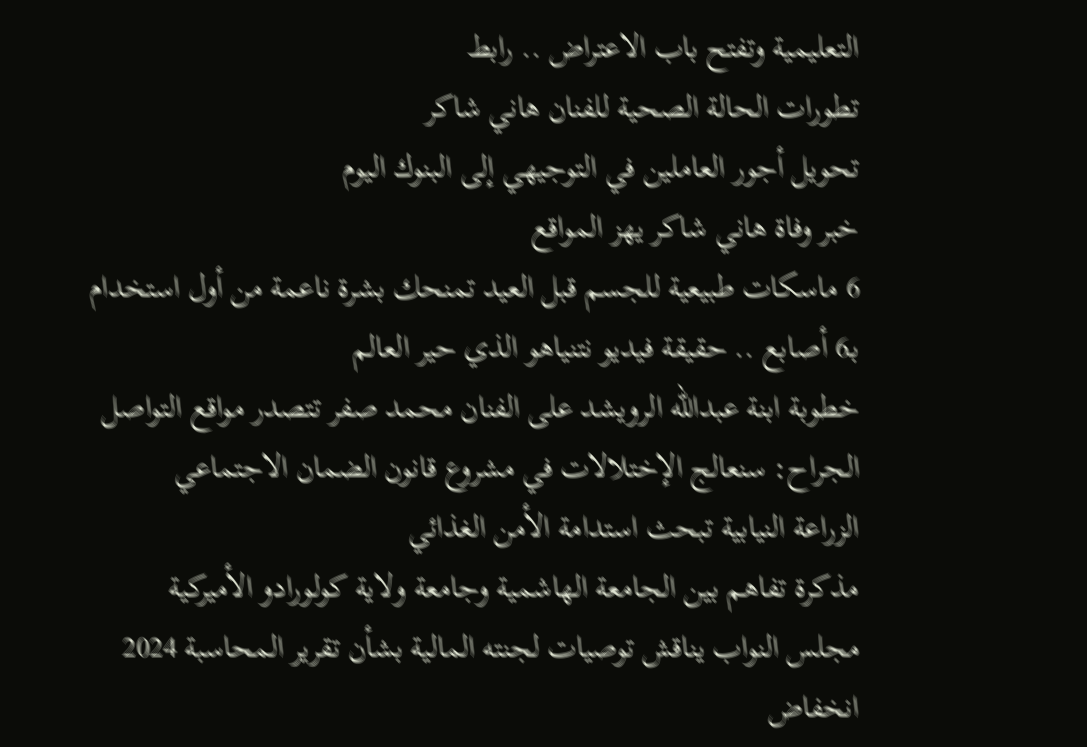التعليمية وتفتح باب الاعتراض .. رابط
تطورات الحالة الصحية للفنان هاني شاكر
تحويل أجور العاملين في التوجيهي إلى البنوك اليوم
خبر وفاة هاني شاكر يهز المواقع
6 ماسكات طبيعية للجسم قبل العيد تمنحك بشرة ناعمة من أول استخدام
بـ6 أصابع .. حقيقة فيديو نتنياهو الذي حير العالم
خطوبة ابنة عبدالله الرويشد على الفنان محمد صفر تتصدر مواقع التواصل
الجراح: سنعالج الإختلالات في مشروع قانون الضمان الاجتماعي
الزراعة النيابية تبحث استدامة الأمن الغذائي
مذكرة تفاهم بين الجامعة الهاشمية وجامعة ولاية كولورادو الأميركية
مجلس النواب يناقش توصيات لجنته المالية بشأن تقرير المحاسبة 2024
انخفاض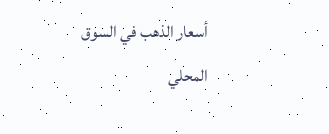أسعار الذهب في السوق المحلي